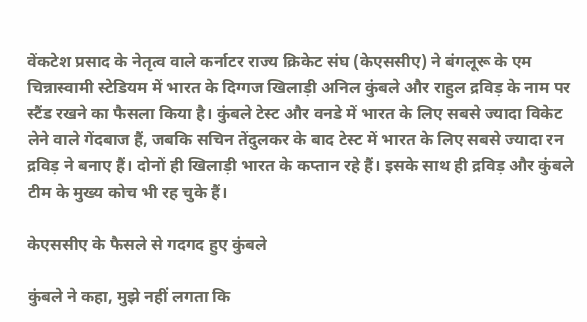वेंकटेश प्रसाद के नेतृत्व वाले कर्नाटर राज्य क्रिकेट संघ (केएससीए) ने बंगलूरू के एम चिन्नास्वामी स्टेडियम में भारत के दिग्गज खिलाड़ी अनिल कुंबले और राहुल द्रविड़ के नाम पर स्टैंड रखने का फैसला किया है। कुंबले टेस्ट और वनडे में भारत के लिए सबसे ज्यादा विकेट लेने वाले गेंदबाज हैं, जबकि सचिन तेंदुलकर के बाद टेस्ट में भारत के लिए सबसे ज्यादा रन द्रविड़ ने बनाए हैं। दोनों ही खिलाड़ी भारत के कप्तान रहे हैं। इसके साथ ही द्रविड़ और कुंबले टीम के मुख्य कोच भी रह चुके हैं।

केएससीए के फैसले से गदगद हुए कुंबले

कुंबले ने कहा, मुझे नहीं लगता कि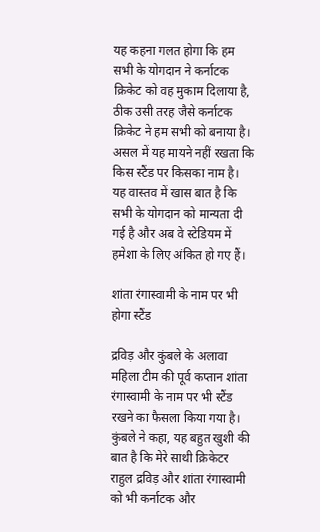यह कहना गलत होगा कि हम सभी के योगदान ने कर्नाटक क्रिकेट को वह मुकाम दिलाया है, ठीक उसी तरह जैसे कर्नाटक क्रिकेट ने हम सभी को बनाया है। असल में यह मायने नहीं रखता कि किस स्टैंड पर किसका नाम है। यह वास्तव में खास बात है कि सभी के योगदान को मान्यता दी गई है और अब वे स्टेडियम में हमेशा के लिए अंकित हो गए हैं।

शांता रंगास्वामी के नाम पर भी होगा स्टैंड

द्रविड़ और कुंबले के अलावा महिला टीम की पूर्व कप्तान शांता रंगास्वामी के नाम पर भी स्टैंड रखने का फैसला किया गया है। कुंबले ने कहा, यह बहुत खुशी की बात है कि मेरे साथी क्रिकेटर राहुल द्रविड़ और शांता रंगास्वामी को भी कर्नाटक और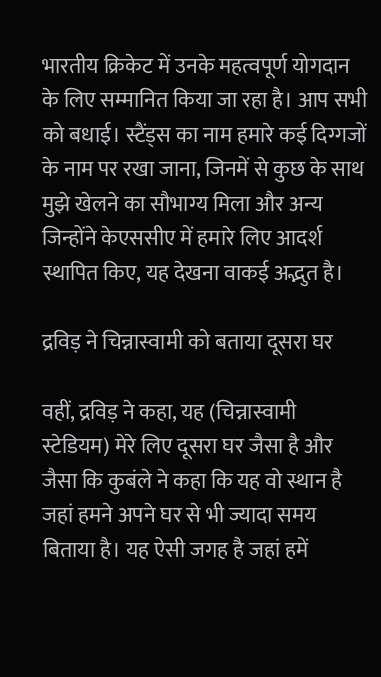भारतीय क्रिकेट में उनके महत्वपूर्ण योगदान के लिए सम्मानित किया जा रहा है। आप सभी को बधाई। स्टैंड्स का नाम हमारे कई दिग्गजों के नाम पर रखा जाना, जिनमें से कुछ के साथ मुझे खेलने का सौभाग्य मिला और अन्य जिन्होंने केएससीए में हमारे लिए आदर्श स्थापित किए, यह देखना वाकई अद्भुत है।

द्रविड़ ने चिन्नास्वामी को बताया दूसरा घर

वहीं, द्रविड़ ने कहा, यह (चिन्नास्वामी स्टेडियम) मेरे लिए दूसरा घर जैसा है और जैसा कि कुबंले ने कहा कि यह वो स्थान है जहां हमने अपने घर से भी ज्यादा समय बिताया है। यह ऐसी जगह है जहां हमें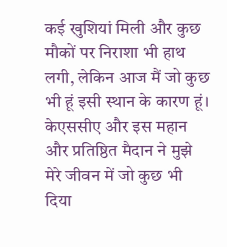कई खुशियां मिली और कुछ मौकों पर निराशा भी हाथ लगी, लेकिन आज मैं जो कुछ भी हूं इसी स्थान के कारण हूं। केएससीए और इस महान और प्रतिष्ठित मैदान ने मुझे मेरे जीवन में जो कुछ भी दिया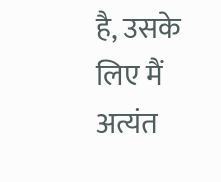है, उसके लिए मैं अत्यंत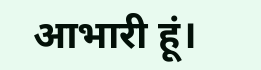आभारी हूं।